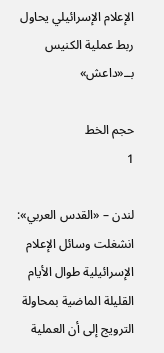الإعلام الإسرائيلي يحاول ربط عملية الكنيس بــ«داعش»

حجم الخط
1

لندن – «القدس العربي»: انشغلت وسائل الإعلام الإسرائيلية طوال الأيام القليلة الماضية بمحاولة الترويج إلى أن العملية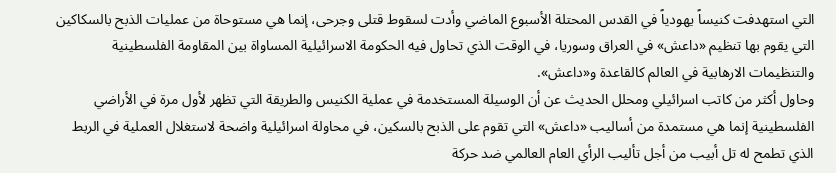التي استهدفت كنيساً يهودياً في القدس المحتلة الأسبوع الماضي وأدت لسقوط قتلى وجرحى، إنما هي مستوحاة من عمليات الذبح بالسكاكين التي يقوم بها تنظيم «داعش» في العراق وسوريا، في الوقت الذي تحاول فيه الحكومة الاسرائيلية المساواة بين المقاومة الفلسطينية والتنظيمات الارهابية في العالم كالقاعدة و«داعش».
وحاول أكثر من كاتب اسرائيلي ومحلل الحديث عن أن الوسيلة المستخدمة في عملية الكنيس والطريقة التي تظهر لأول مرة في الأراضي الفلسطينية إنما هي مستمدة من أساليب «داعش» التي تقوم على الذبح بالسكين، في محاولة اسرائيلية واضحة لاستغلال العملية في الربط الذي تطمح له تل أبيب من أجل تأليب الرأي العام العالمي ضد حركة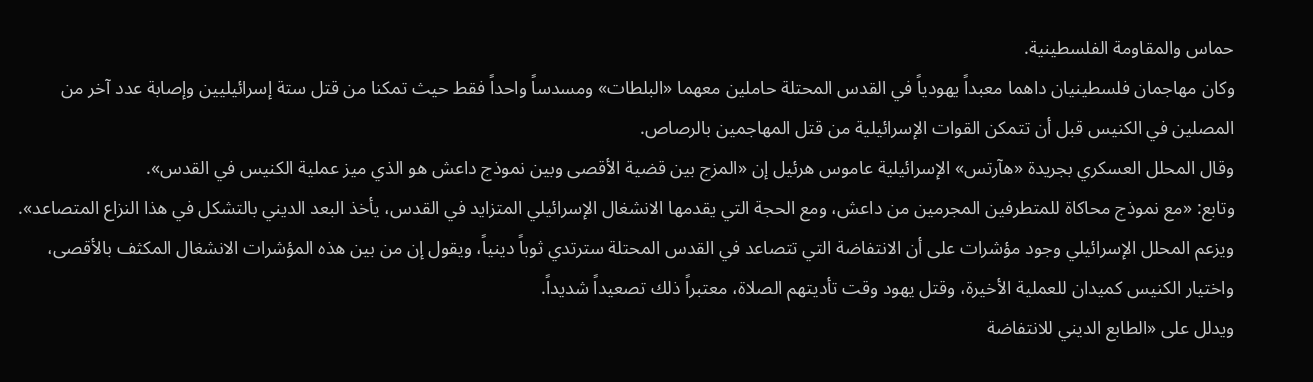حماس والمقاومة الفلسطينية.
وكان مهاجمان فلسطينيان داهما معبداً يهودياً في القدس المحتلة حاملين معهما «البلطات» ومسدساً واحداً فقط حيث تمكنا من قتل ستة إسرائيليين وإصابة عدد آخر من المصلين في الكنيس قبل أن تتمكن القوات الإسرائيلية من قتل المهاجمين بالرصاص.
وقال المحلل العسكري بجريدة «هآرتس» الإسرائيلية عاموس هرئيل إن «المزج بين قضية الأقصى وبين نموذج داعش هو الذي ميز عملية الكنيس في القدس».
وتابع: «مع نموذج محاكاة للمتطرفين المجرمين من داعش، ومع الحجة التي يقدمها الانشغال الإسرائيلي المتزايد في القدس، يأخذ البعد الديني بالتشكل في هذا النزاع المتصاعد».
ويزعم المحلل الإسرائيلي وجود مؤشرات على أن الانتفاضة التي تتصاعد في القدس المحتلة سترتدي ثوباً دينياً، ويقول إن من بين هذه المؤشرات الانشغال المكثف بالأقصى، واختيار الكنيس كميدان للعملية الأخيرة، وقتل يهود وقت تأديتهم الصلاة، معتبراً ذلك تصعيداً شديداً.
ويدلل على «الطابع الديني للانتفاضة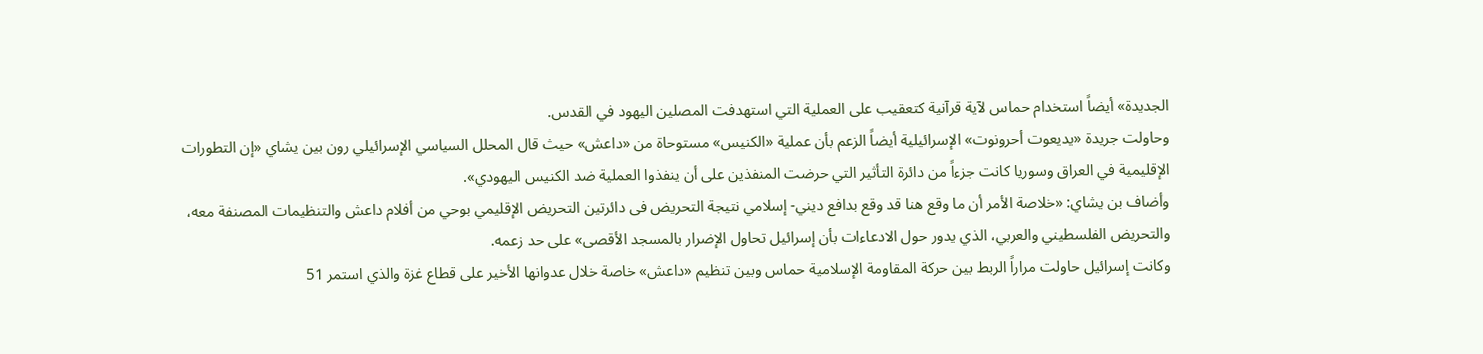الجديدة» أيضاً استخدام حماس لآية قرآنية كتعقيب على العملية التي استهدفت المصلين اليهود في القدس.
وحاولت جريدة «يديعوت أحرونوت» الإسرائيلية أيضاً الزعم بأن عملية «الكنيس» مستوحاة من «داعش» حيث قال المحلل السياسي الإسرائيلي رون بين يشاي «إن التطورات الإقليمية في العراق وسوريا كانت جزءاً من دائرة التأثير التي حرضت المنفذين على أن ينفذوا العملية ضد الكنيس اليهودي».
وأضاف بن يشاي: «خلاصة الأمر أن ما وقع هنا قد وقع بدافع ديني- إسلامي نتيجة التحريض فى دائرتين التحريض الإقليمي بوحي من أفلام داعش والتنظيمات المصنفة معه، والتحريض الفلسطيني والعربي، الذي يدور حول الادعاءات بأن إسرائيل تحاول الإضرار بالمسجد الأقصى» على حد زعمه.
وكانت إسرائيل حاولت مراراً الربط بين حركة المقاومة الإسلامية حماس وبين تنظيم «داعش» خاصة خلال عدوانها الأخير على قطاع غزة والذي استمر 51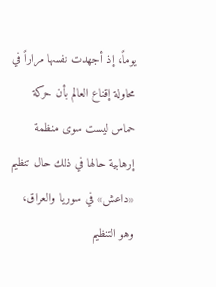يوماً، إذ أجهدت نفسها مراراً في محاولة إقناع العالم بأن حركة حماس ليست سوى منظمة إرهابية حالها في ذلك حال تنظيم «داعش» في سوريا والعراق، وهو التنظيم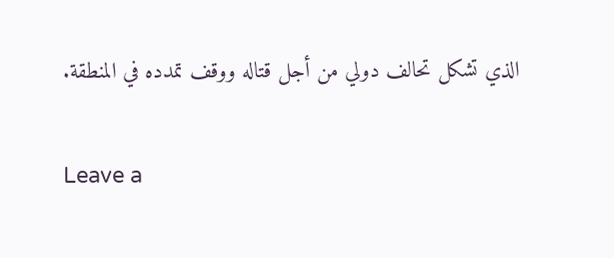الذي تشكل تحالف دولي من أجل قتاله ووقف تمدده في المنطقة.

Leave a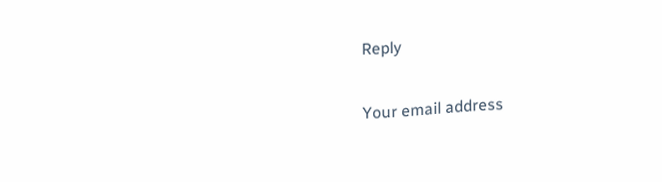Reply

Your email address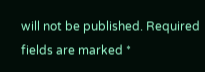will not be published. Required fields are marked *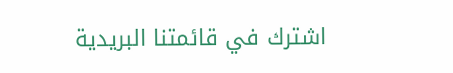اشترك في قائمتنا البريدية